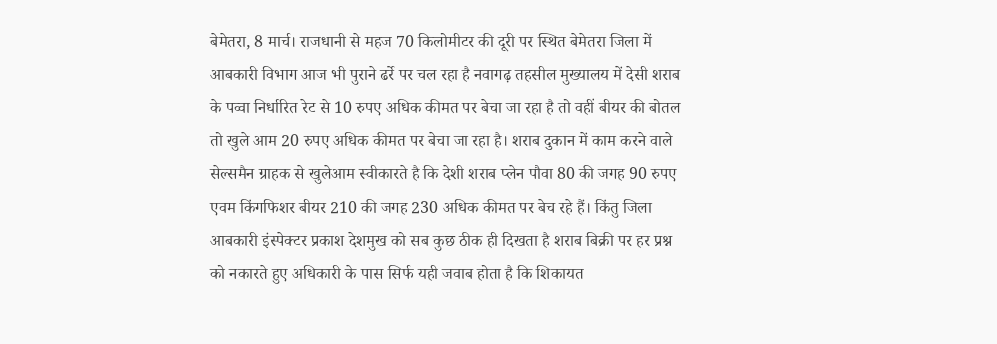बेमेतरा, 8 मार्च। राजधानी से महज 70 किलोमीटर की दूरी पर स्थित बेमेतरा जिला में आबकारी विभाग आज भी पुराने ढर्रे पर चल रहा है नवागढ़ तहसील मुख्यालय में देसी शराब के पव्वा निर्धारित रेट से 10 रुपए अधिक कीमत पर बेचा जा रहा है तो वहीं बीयर की बोतल तो खुले आम 20 रुपए अधिक कीमत पर बेचा जा रहा है। शराब दुकान में काम करने वाले सेल्समैन ग्राहक से खुलेआम स्वीकारते है कि देशी शराब प्लेन पौवा 80 की जगह 90 रुपए एवम किंगफिशर बीयर 210 की जगह 230 अधिक कीमत पर बेच रहे हैं। किंतु जिला आबकारी इंस्पेक्टर प्रकाश देशमुख को सब कुछ ठीक ही दिखता है शराब बिक्री पर हर प्रश्न को नकारते हुए अधिकारी के पास सिर्फ यही जवाब होता है कि शिकायत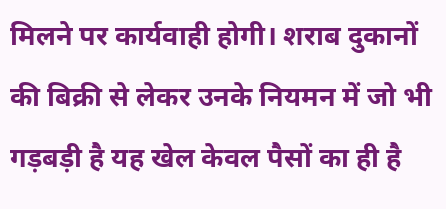मिलने पर कार्यवाही होगी। शराब दुकानों की बिक्री से लेकर उनके नियमन में जो भी गड़बड़ी है यह खेल केवल पैसों का ही है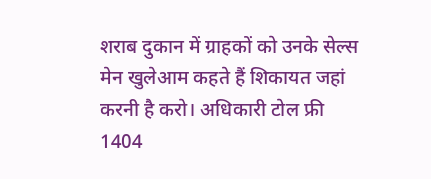शराब दुकान में ग्राहकों को उनके सेल्स मेन खुलेआम कहते हैं शिकायत जहां करनी है करो। अधिकारी टोल फ्री 1404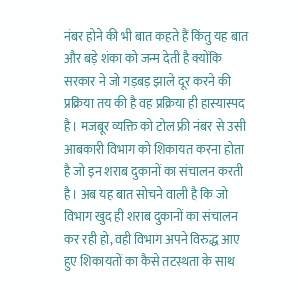नंबर होने की भी बात कहते हैं किंतु यह बात और बड़े शंका को जन्म देती है क्योंकि सरकार ने जो गड़बड़ झाले दूर करने की प्रक्रिया तय की है वह प्रक्रिया ही हास्यास्पद है। मजबूर व्यक्ति को टोल फ्री नंबर से उसी आबकारी विभाग को शिकायत करना होता है जो इन शराब दुकानों का संचालन करती है। अब यह बात सोचने वाली है कि जो विभाग खुद ही शराब दुकानों का संचालन कर रही हो, वही विभाग अपने विरुद्ध आए हुए शिकायतों का कैसे तटस्थता के साथ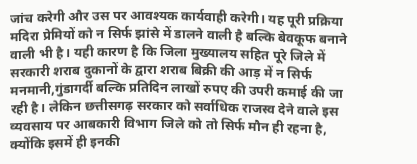जांच करेगी और उस पर आवश्यक कार्यवाही करेगी। यह पूरी प्रक्रिया मदिरा प्रेमियों को न सिर्फ झांसे में डालने वाली है बल्कि बेवकूफ बनाने वाली भी है। यही कारण है कि जिला मुख्यालय सहित पूरे जिले में सरकारी शराब दुकानों के द्वारा शराब बिक्री की आड़ में न सिर्फ मनमानी,गुंडागर्दी बल्कि प्रतिदिन लाखों रुपए की उपरी कमाई की जा रही है। लेकिन छत्तीसगढ़ सरकार को सर्वाधिक राजस्व देने वाले इस व्यवसाय पर आबकारी विभाग जिले को तो सिर्फ मौन ही रहना है, क्योंकि इसमें ही इनकी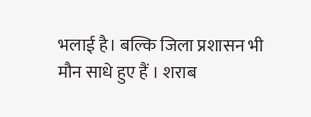भलाई है। बल्कि जिला प्रशासन भी मौन साधे हुए हैं । शराब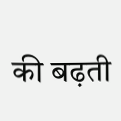की बढ़ती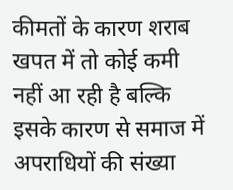कीमतों के कारण शराब खपत में तो कोई कमी नहीं आ रही है बल्कि इसके कारण से समाज में अपराधियों की संख्या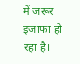में जरूर इजाफा हो रहा है।